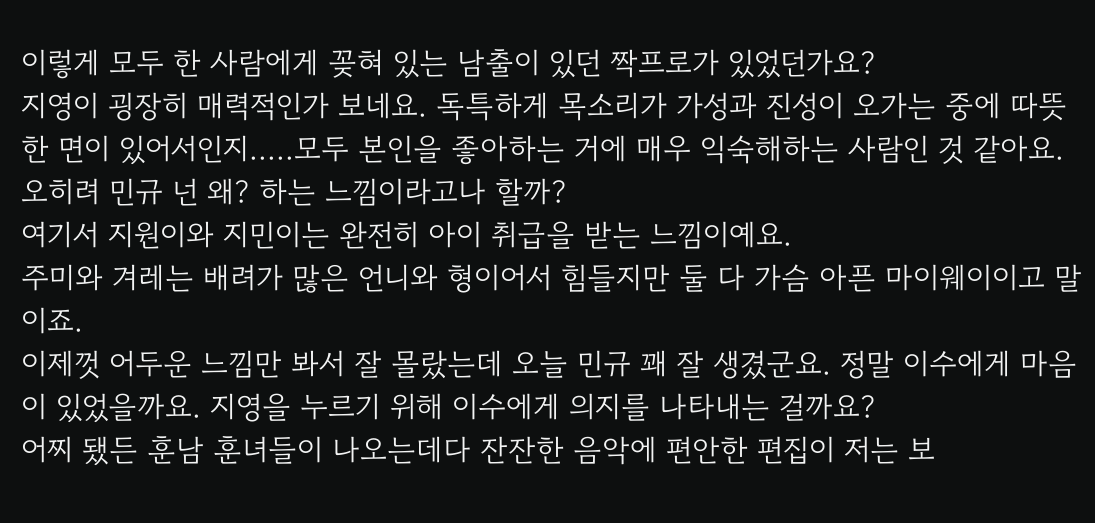이렇게 모두 한 사람에게 꽂혀 있는 남출이 있던 짝프로가 있었던가요?
지영이 굉장히 매력적인가 보네요. 독특하게 목소리가 가성과 진성이 오가는 중에 따뜻한 면이 있어서인지.....모두 본인을 좋아하는 거에 매우 익숙해하는 사람인 것 같아요. 오히려 민규 넌 왜? 하는 느낌이라고나 할까?
여기서 지원이와 지민이는 완전히 아이 취급을 받는 느낌이예요.
주미와 겨레는 배려가 많은 언니와 형이어서 힘들지만 둘 다 가슴 아픈 마이웨이이고 말이죠.
이제껏 어두운 느낌만 봐서 잘 몰랐는데 오늘 민규 꽤 잘 생겼군요. 정말 이수에게 마음이 있었을까요. 지영을 누르기 위해 이수에게 의지를 나타내는 걸까요?
어찌 됐든 훈남 훈녀들이 나오는데다 잔잔한 음악에 편안한 편집이 저는 보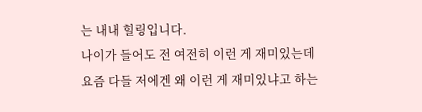는 내내 힐링입니다.
나이가 들어도 전 여전히 이런 게 재미있는데 요즘 다들 저에겐 왜 이런 게 재미있냐고 하는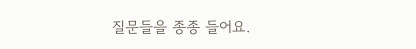질문들을 종종 들어요.